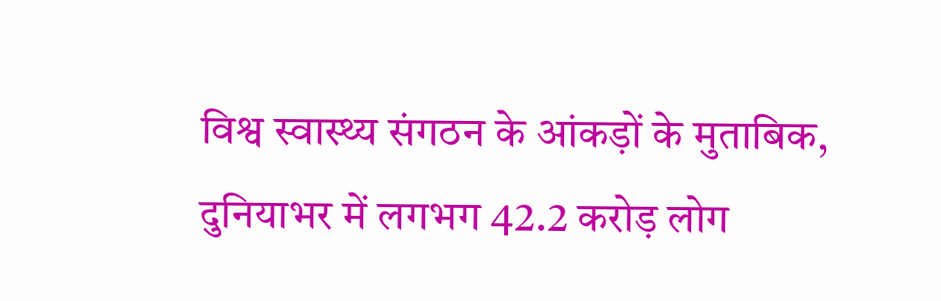विश्व स्वास्थ्य संगठन के आंकड़ों के मुताबिक, दुनियाभर में लगभग 42.2 करोड़ लोग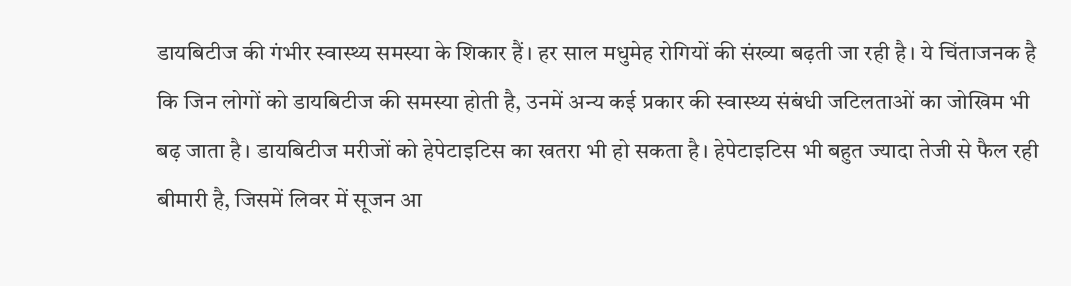डायबिटीज की गंभीर स्वास्थ्य समस्या के शिकार हैं। हर साल मधुमेह रोगियों की संख्या बढ़ती जा रही है। ये चिंताजनक है कि जिन लोगों को डायबिटीज की समस्या होती है, उनमें अन्य कई प्रकार की स्वास्थ्य संबंधी जटिलताओं का जोखिम भी बढ़ जाता है। डायबिटीज मरीजों को हेपेटाइटिस का खतरा भी हो सकता है। हेपेटाइटिस भी बहुत ज्यादा तेजी से फैल रही बीमारी है, जिसमें लिवर में सूजन आ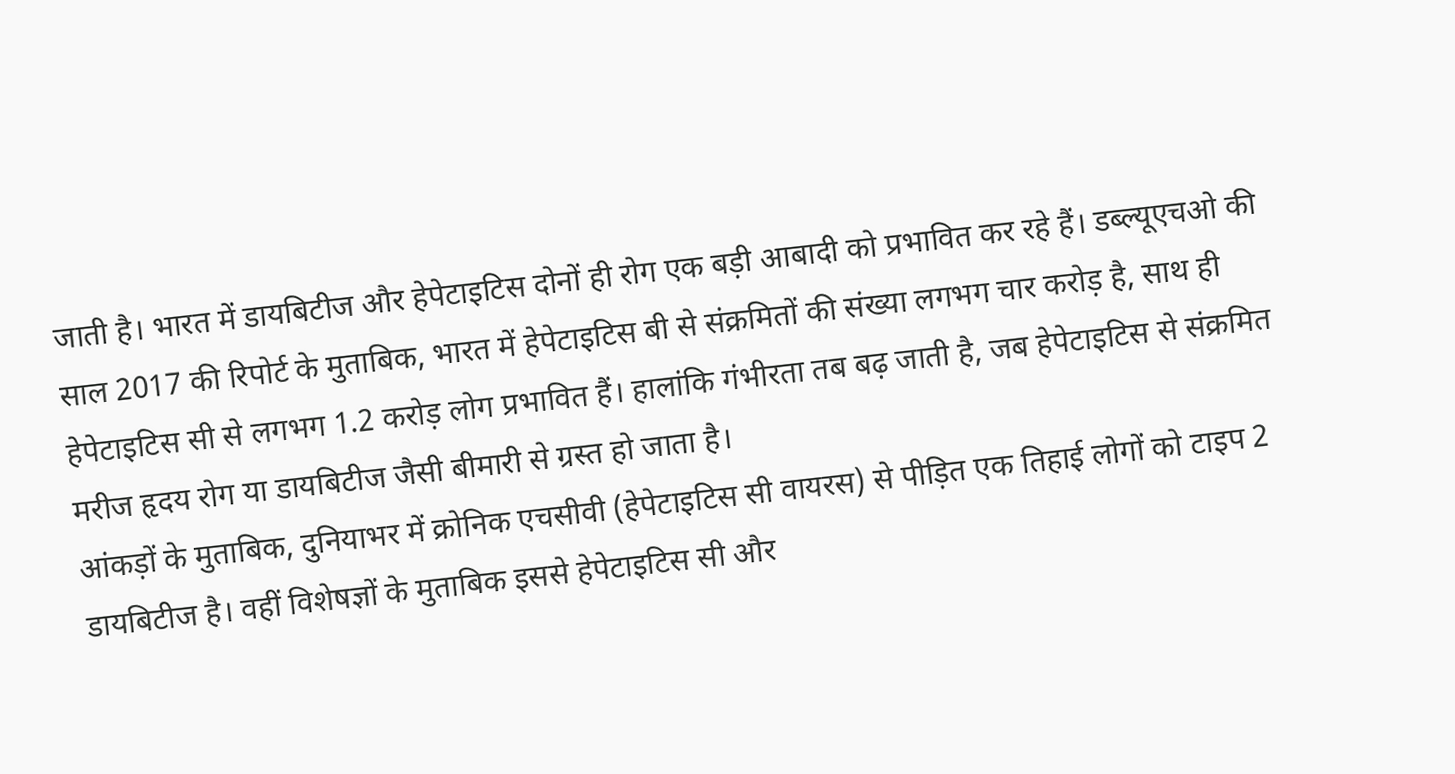जाती है। भारत में डायबिटीज और हेपेटाइटिस दोनों ही रोग एक बड़ी आबादी को प्रभावित कर रहे हैं। डब्ल्यूएचओ की साल 2017 की रिपोर्ट के मुताबिक, भारत में हेपेटाइटिस बी से संक्रमितों की संख्या लगभग चार करोड़ है, साथ ही हेपेटाइटिस सी से लगभग 1.2 करोड़ लोग प्रभावित हैं। हालांकि गंभीरता तब बढ़ जाती है, जब हेपेटाइटिस से संक्रमित मरीज हृदय रोग या डायबिटीज जैसी बीमारी से ग्रस्त हो जाता है।
आंकड़ों के मुताबिक, दुनियाभर में क्रोनिक एचसीवी (हेपेटाइटिस सी वायरस) से पीड़ित एक तिहाई लोगों को टाइप 2 डायबिटीज है। वहीं विशेषज्ञों के मुताबिक इससे हेपेटाइटिस सी और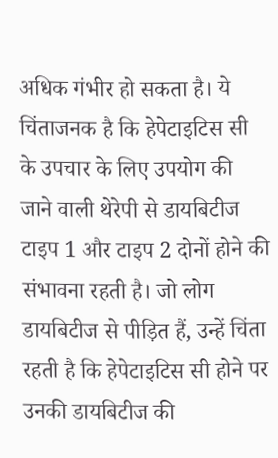अधिक गंभीर हो सकता है। ये चिंताजनक है कि हेपेटाइटिस सी के उपचार के लिए उपयोग की जाने वाली थेरेपी से डायबिटीज टाइप 1 और टाइप 2 दोनों होने की संभावना रहती है। जो लोग डायबिटीज से पीड़ित हैं, उन्हें चिंता रहती है कि हेपेटाइटिस सी होने पर उनकी डायबिटीज की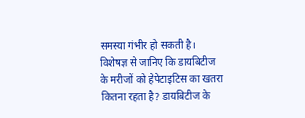समस्या गंभीर हो सकती है। विशेषज्ञ से जानिए कि डायबिटीज के मरीजों को हेपेटाइटिस का खतरा कितना रहता है? डायबिटीज के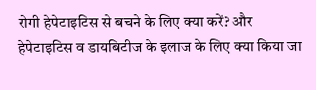रोगी हेपेटाइटिस से बचने के लिए क्या करें? और हेपेटाइटिस व डायबिटीज के इलाज के लिए क्या किया जा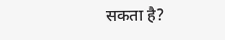सकता है?